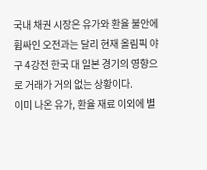국내 채권 시장은 유가와 환율 불안에 휩싸인 오전과는 달리 현재 올림픽 야구 4강전 한국 대 일본 경기의 영향으로 거래가 거의 없는 상황이다.
이미 나온 유가, 환율 재료 이외에 별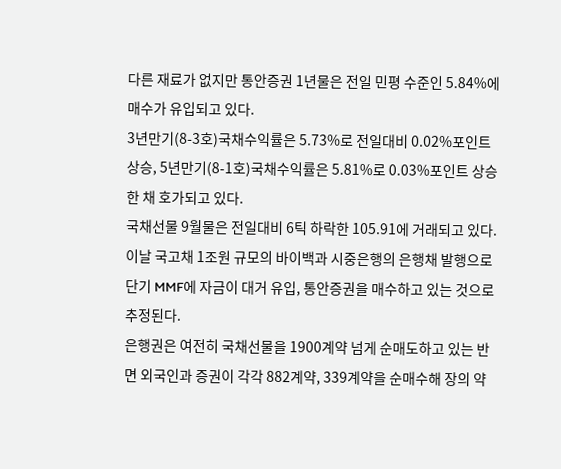다른 재료가 없지만 통안증권 1년물은 전일 민평 수준인 5.84%에 매수가 유입되고 있다.
3년만기(8-3호)국채수익률은 5.73%로 전일대비 0.02%포인트 상승, 5년만기(8-1호)국채수익률은 5.81%로 0.03%포인트 상승한 채 호가되고 있다.
국채선물 9월물은 전일대비 6틱 하락한 105.91에 거래되고 있다.
이날 국고채 1조원 규모의 바이백과 시중은행의 은행채 발행으로 단기 MMF에 자금이 대거 유입, 통안증권을 매수하고 있는 것으로 추정된다.
은행권은 여전히 국채선물을 1900계약 넘게 순매도하고 있는 반면 외국인과 증권이 각각 882계약, 339계약을 순매수해 장의 약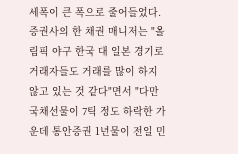세폭이 큰 폭으로 줄어들었다.
증권사의 한 채권 매니저는 "올림픽 야구 한국 대 일본 경기로 거래자들도 거래를 많이 하지 않고 있는 것 같다"면서 "다만 국채선물이 7틱 정도 하락한 가운데 통안증권 1년물이 전일 민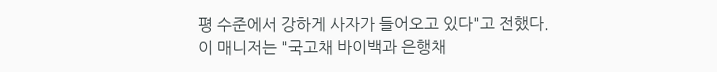평 수준에서 강하게 사자가 들어오고 있다"고 전했다.
이 매니저는 "국고채 바이백과 은행채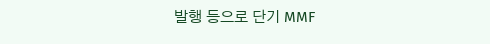발행 등으로 단기 MMF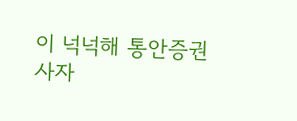이 넉넉해 통안증권 사자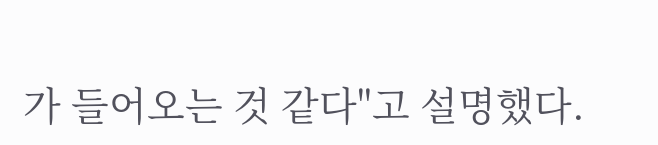가 들어오는 것 같다"고 설명했다.